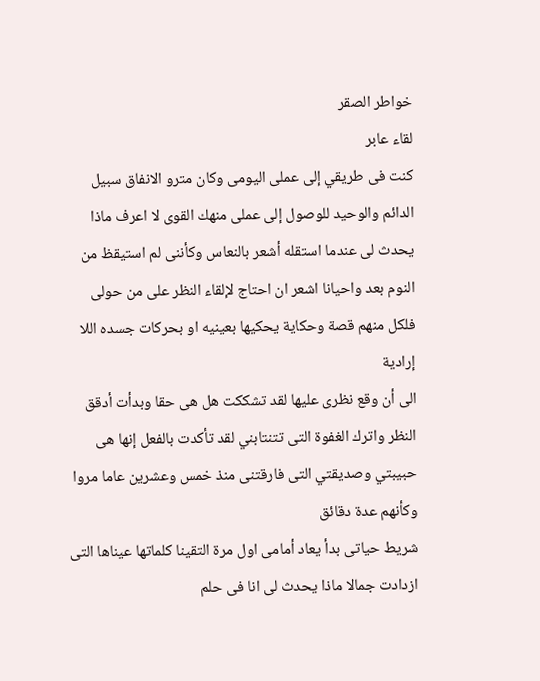خواطر الصقر
لقاء عابر
كنت فى طريقي إلى عملى اليومى وكان مترو الانفاق سبيل الدائم والوحيد للوصول إلى عملى منهك القوى لا اعرف ماذا يحدث لى عندما استقله أشعر بالنعاس وكأننى لم استيقظ من النوم بعد واحيانا اشعر ان احتاج لإلقاء النظر على من حولى فلكل منهم قصة وحكاية يحكيها بعينيه او بحركات جسده اللا إرادية
الى أن وقع نظرى عليها لقد تشككت هل هى حقا وبدأت أدقق النظر واترك الغفوة التى تتنتابني لقد تأكدت بالفعل إنها هى حبيبتي وصديقتي التى فارقتنى منذ خمس وعشرين عاما مروا وكأنهم عدة دقائق
شريط حياتى بدأ يعاد أمامى اول مرة التقينا كلماتها عيناها التى ازدادت جمالا ماذا يحدث لى انا فى حلم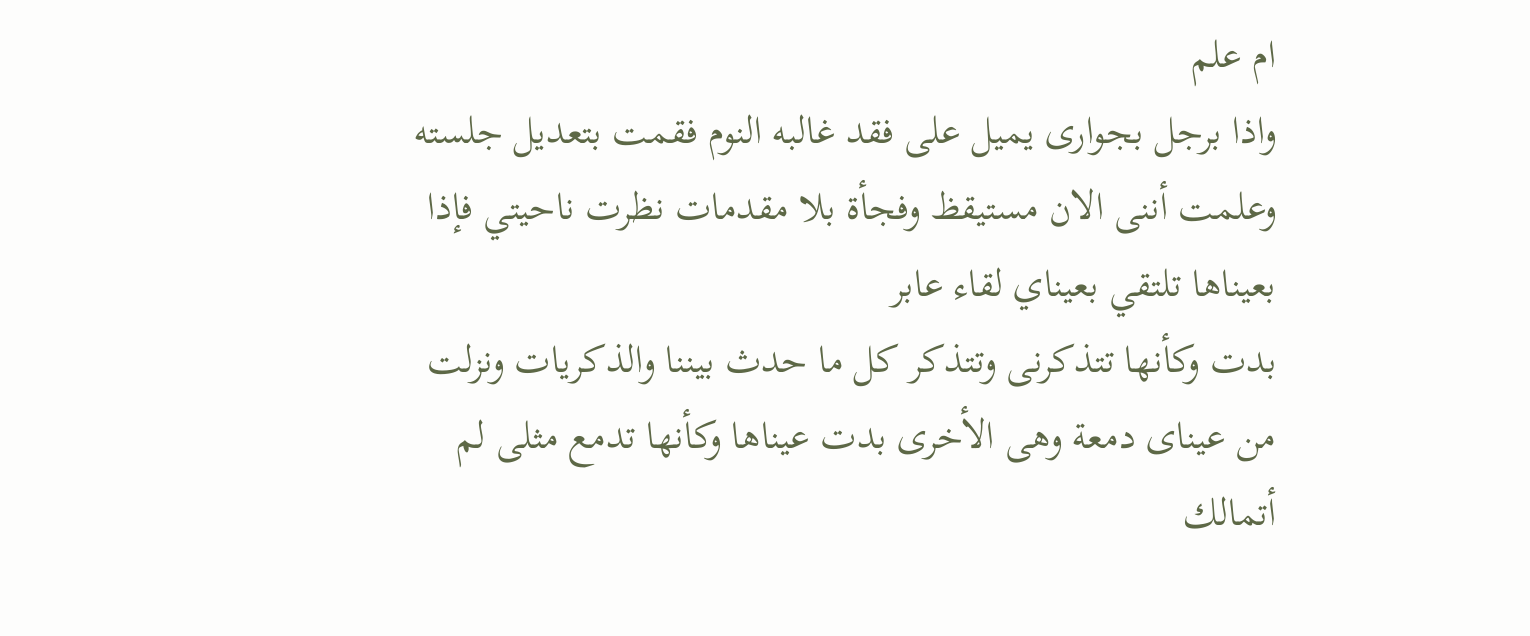ام علم
واذا برجل بجوارى يميل على فقد غالبه النوم فقمت بتعديل جلسته وعلمت أننى الان مستيقظ وفجأة بلا مقدمات نظرت ناحيتي فإذا بعيناها تلتقي بعيناي لقاء عابر
بدت وكأنها تتذكرنى وتتذكر كل ما حدث بيننا والذكريات ونزلت من عيناى دمعة وهى الأخرى بدت عيناها وكأنها تدمع مثلى لم أتمالك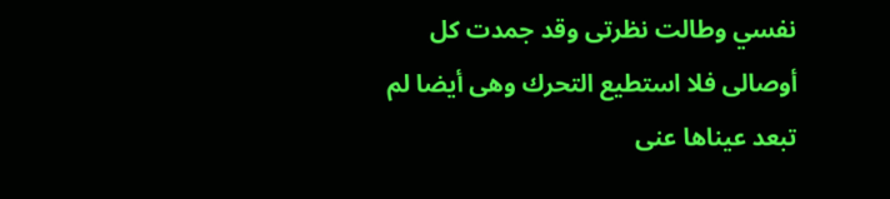نفسي وطالت نظرتى وقد جمدت كل أوصالى فلا استطيع التحرك وهى أيضا لم تبعد عيناها عنى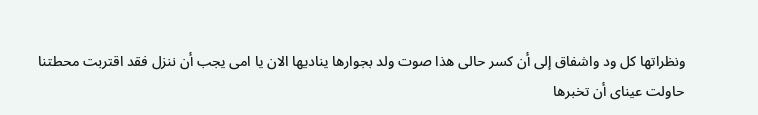ونظراتها كل ود واشفاق إلى أن كسر حالى هذا صوت ولد بجوارها يناديها الان يا امى يجب أن ننزل فقد اقتربت محطتنا
حاولت عيناى أن تخبرها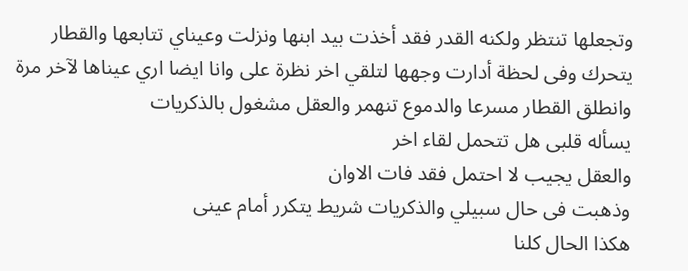وتجعلها تنتظر ولكنه القدر فقد أخذت بيد ابنها ونزلت وعيناي تتابعها والقطار يتحرك وفى لحظة أدارت وجهها لتلقي اخر نظرة على وانا ايضا اري عيناها لآخر مرة
وانطلق القطار مسرعا والدموع تنهمر والعقل مشغول بالذكريات
يسأله قلبى هل تتحمل لقاء اخر
والعقل يجيب لا احتمل فقد فات الاوان
وذهبت فى حال سبيلي والذكريات شريط يتكرر أمام عينى
هكذا الحال كلنا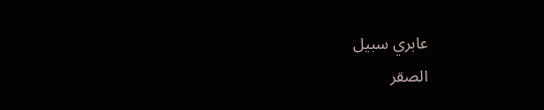عابري سبيل
الصقر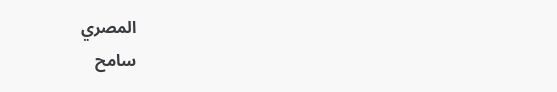المصري
سامح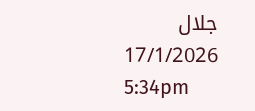جلال
17/1/2026
5:34pm